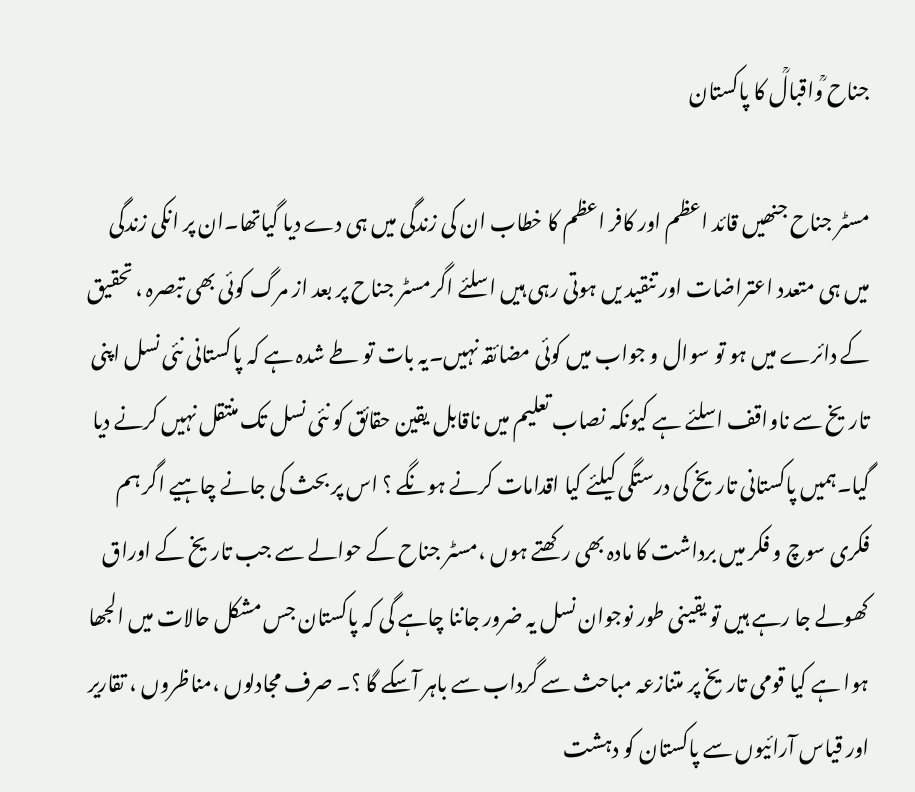جناح ؒواقبالؒ کا پاکستان

مسٹر جناح جنھیں قائد اعظم اور کافر اعظم کا خطاب ان کی زندگی میں ہی دے دیا گیاتھا۔ان پر انکی زندگی میں ہی متعدد اعتراضات اور تنقید یں ہوتی رہی ہیں اسلئے اگرمسٹر جناح پر بعد از مرگ کوئی بھی تبصرہ ، تحقیق کے دائرے میں ہو تو سوال و جواب میں کوئی مضائقہ نہیں۔یہ بات تو طے شدہ ہے کہ پاکستانی نئی نسل اپنی تاریخ سے ناواقف اسلئے ہے کیونکہ نصاب تعلیم میں ناقابل یقین حقائق کو نئی نسل تک منتقل نہیں کرنے دیا گیا۔ہمیں پاکستانی تاریخ کی درستگی کیلئے کیا اقدامات کرنے ہونگے ؟ اس پر بحث کی جانے چاہیے اگر ہم فکری سوچ و فکر میں برداشت کا مادہ بھی رکھتے ہوں ،مسٹر جناح کے حوالے سے جب تاریخ کے اوراق کھولے جا رہے ہیں تو یقینی طور نوجوان نسل یہ ضرور جاننا چاہے گی کہ پاکستان جس مشکل حالات میں الجھا ہوا ہے کیا قومی تاریخ پر متنازعہ مباحث سے گرداب سے باہر آسکے گا ؟۔ صرف مجادلوں ،مناظروں ، تقاریر اور قیاس آرائیوں سے پاکستان کو دہشت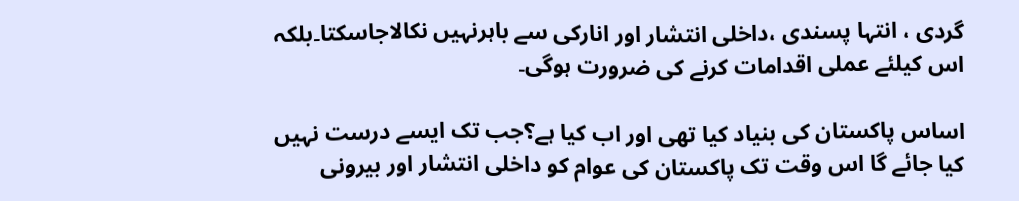گردی ، انتہا پسندی ،داخلی انتشار اور انارکی سے باہرنہیں نکالاجاسکتا۔بلکہ اس کیلئے عملی اقدامات کرنے کی ضرورت ہوگی۔

اساس پاکستان کی بنیاد کیا تھی اور اب کیا ہے؟جب تک ایسے درست نہیں کیا جائے گا اس وقت تک پاکستان کی عوام کو داخلی انتشار اور بیرونی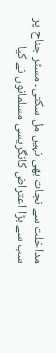مداخلت سے نجات بھی نہیں مل سکتی۔ مسٹر جناح پر سب سے بڑا اعتراض کانگریسی مسلمانوں نے کیا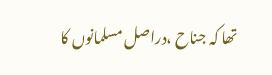تھا کہ جناح ،دراصل مسلمانوں کا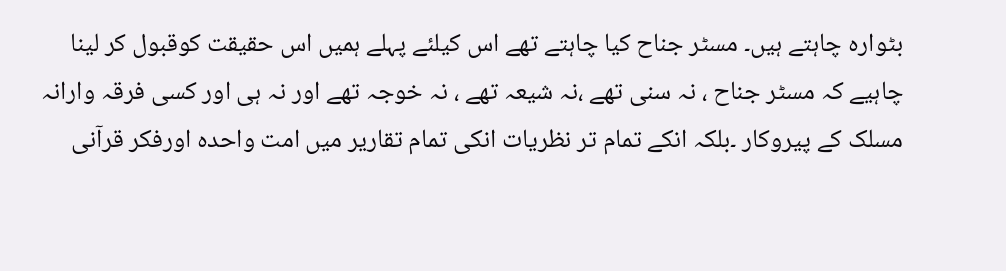بٹوارہ چاہتے ہیں۔ مسٹر جناح کیا چاہتے تھے اس کیلئے پہلے ہمیں اس حقیقت کوقبول کر لینا چاہیے کہ مسٹر جناح ، نہ سنی تھے ،نہ شیعہ تھے ، نہ خوجہ تھے اور نہ ہی اور کسی فرقہ وارانہ مسلک کے پیروکار ۔بلکہ انکے تمام تر نظریات انکی تمام تقاریر میں امت واحدہ اورفکر قرآنی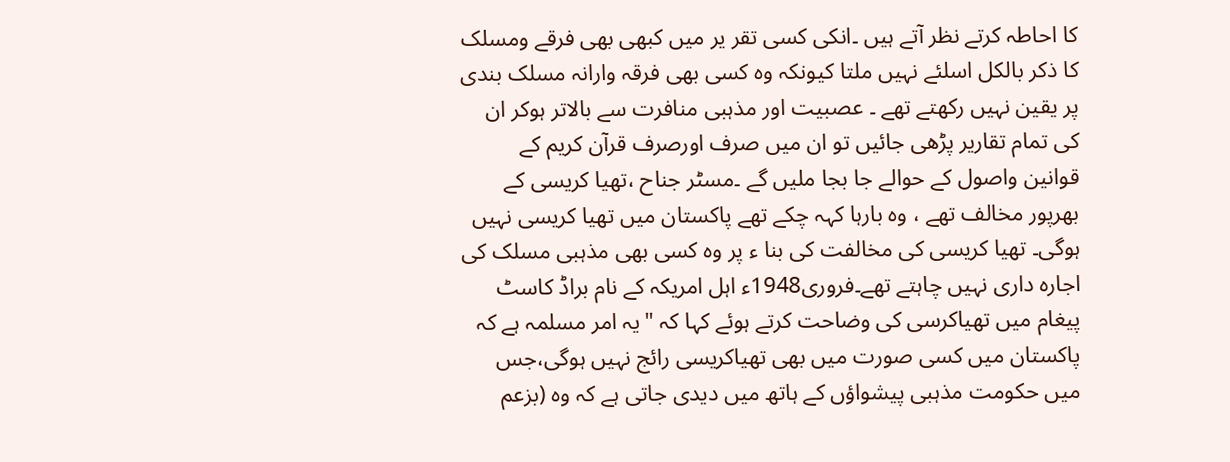کا احاطہ کرتے نظر آتے ہیں ۔انکی کسی تقر یر میں کبھی بھی فرقے ومسلک کا ذکر بالکل اسلئے نہیں ملتا کیونکہ وہ کسی بھی فرقہ وارانہ مسلک بندی پر یقین نہیں رکھتے تھے ۔ عصبیت اور مذہبی منافرت سے بالاتر ہوکر ان کی تمام تقاریر پڑھی جائیں تو ان میں صرف اورصرف قرآن کریم کے قوانین واصول کے حوالے جا بجا ملیں گے ۔مسٹر جناح ،تھیا کریسی کے بھرپور مخالف تھے ، وہ بارہا کہہ چکے تھے پاکستان میں تھیا کریسی نہیں ہوگی۔ تھیا کریسی کی مخالفت کی بنا ء پر وہ کسی بھی مذہبی مسلک کی اجارہ داری نہیں چاہتے تھے۔فروری1948ء اہل امریکہ کے نام براڈ کاسٹ پیغام میں تھیاکرسی کی وضاحت کرتے ہوئے کہا کہ "یہ امر مسلمہ ہے کہ پاکستان میں کسی صورت میں بھی تھیاکریسی رائج نہیں ہوگی،جس میں حکومت مذہبی پیشواؤں کے ہاتھ میں دیدی جاتی ہے کہ وہ (بزعم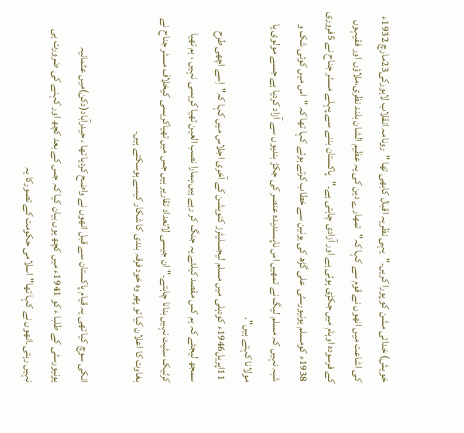خویش) خدائی مشن کو پورا کریں۔"یہی نظریہ اقبال کابھی تھا "رونامہ انقلاب لاہورکی23مارچ 1932ء کی اشاعت میں انھوں نے قوم سے کہا کہ"تمھارے دین کی یہ عظیم الشان بلند نظری،ملاؤں اور فقیہوں کے فرسودہ اوہام میں جکڑی ہوئی ہے اور آزادی چاہتی ہے۔"پاکستان بننے سے پہلے مسٹر جناح نے 5فروری 1938ء کومسلم یونیورسٹی علی گڑھ کی یونین سے خطاب کرتے ہوئے کہا تھا کہ "اس میں کوئی شک و شبہ نہیں کہ مسلم لیگ نے تمھیں اس ناپسندیدہ عنصر کی جکڑ بندیوں سے آزاد کردیا ہے جسے مولوی یا مولانا کہتے ہیں".
 11اپریل1946ء کودہلی میں مسلم لیجسلیٹرز کنویشن کے آخری اجلاس میں کہا کہ"اِسے اچھی طرح سمجھ لیجئے کہ ہم کس مقصد کیلئے یہ جنگ کر رہے ہیں،ہمارا نصب العین تھیا کریسی نہیں ، ہم تھیا کرٹیک سٹیٹ نہیں بنانا چاہتے۔"ان جیسی لاتعداد تقاریر ہیں جس میں تھیاکریسی کیخلاف مسٹر جناح نے بغاوت کا اعلان کیا تو پھر وہ خود فرقہ بندی کا شکار کیسے ہوسکتے ہیں۔

انکی سوچ کیا تھی یہ قیام پاکستان سے قبل انھوں نے واضح کردیا تھا ، حیدرآباد(دکن)میں عثمانیہ یونیورسٹی کے طلبا ء کو 1941ء میں کچھ یوں بیان کیا کہ جس کے بعد کچھ اور کہنے کی ضرورت ہی نہیں رہتی۔انھوں نے کہا تھا"اسلامی حکومت کے تصورکا یہ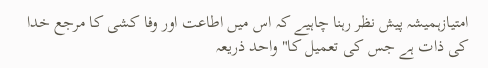امتیازہمیشہ پیش نظر رہنا چاہیے کہ اس میں اطاعت اور وفا کشی کا مرجع خدا کی ذات ہے جس کی تعمیل کا" واحد ذریعہ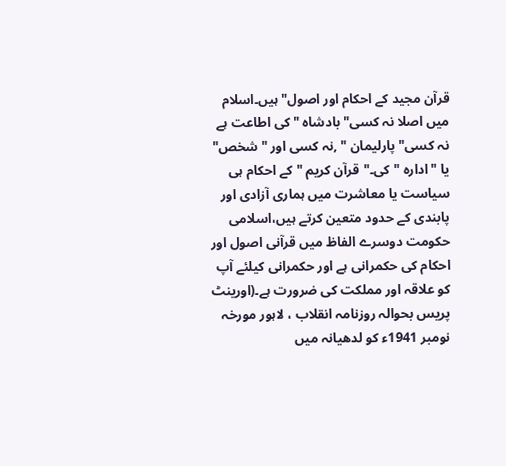قرآن مجید کے احکام اور اصول" ہیں۔اسلام میں اصلا نہ کسی" بادشاہ "کی اطاعت ہے نہ کسی" پارلیمان " ,نہ کسی اور "شخص" یا "ادارہ "کی۔"قرآن کریم "کے احکام ہی سیاست یا معاشرت میں ہماری آزادی اور پابندی کے حدود متعین کرتے ہیں،اسلامی حکومت دوسرے الفاظ میں قرآنی اصول اور احکام کی حکمرانی ہے اور حکمرانی کیلئے آپ کو علاقہ اور مملکت کی ضرورت ہے۔(اورینٹ پریس بحوالہ روزنامہ انقلاب ، لاہور مورخہ نومبر 1941ء کو لدھیانہ میں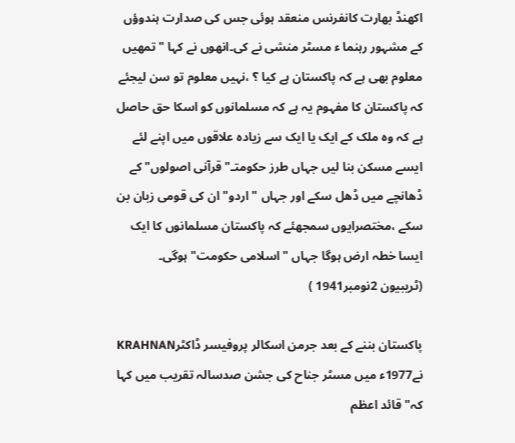اکھنڈ بھارت کانفرنس منعقد ہوئی جس کی صدارت ہندوؤں کے مشہور رہنما ء مسٹر منشی نے کی۔انھوں نے کہا "تمھیں معلوم بھی ہے کہ پاکستان ہے کیا ؟ ،نہیں معلوم تو سن لیجئے کہ پاکستان کا مفہوم یہ ہے کہ مسلمانوں کو اسکا حق حاصل ہے کہ وہ ملک کے ایک یا ایک سے زیادہ علاقوں میں اپنے لئے ایسے مسکن بنا لیں جہاں طرز حکومتـ" قرآنی اصولوں" کے ڈھانچے میں ڈھل سکے اور جہاں " اردو" ان کی قومی زبان بن سکے ،مختصرایوں سمجھئے کہ پاکستان مسلمانوں کا ایک ایسا خطہ ارض ہوگا جہاں "اسلامی حکومت" ہوگی۔
(ٹریبیون 2نومبر1941 )

پاکستان بننے کے بعد جرمن اسکالر پروفیسر ڈاکٹرKRAHNAN نے1977ء میں مسٹر جناح کی جشن صدسالہ تقریب میں کہا کہ"قائد اعظم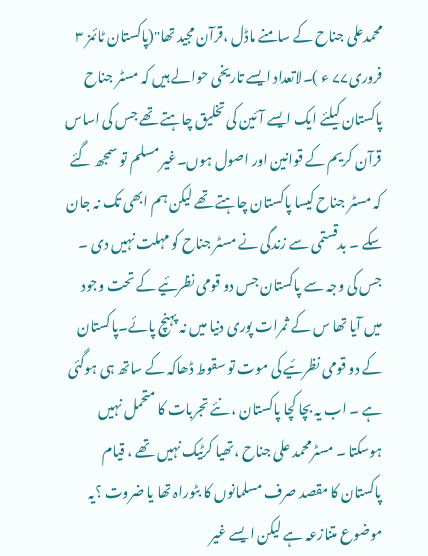محمدعلی جناح کے سامنے ماڈل ،قرآن مجید تھا"(پاکستان ٹائمز ۳ فروری۷۷ ء )۔لاتعداد ایسے تاریخی حوالے ہیں کہ مسٹر جناح پاکستان کیلئے ایک ایسے آئین کی تخلیق چاہتے تھے جس کی اساس قرآن کریم کے قوانین اور اصول ہوں۔غیر مسلم تو سمجھ گئے کہ مسٹر جناح کیسا پاکستان چاہتے تھے لیکن ہم ابھی تک نہ جان سکے ۔ بدقستمی سے زندگی نے مسٹر جناح کو مہلت نہیں دی ۔ جس کی وجہ سے پاکستان جس دو قومی نظرئیے کے تحت وجود میں آیا تھا س کے ثمرات پوری دنیا میں نہ پہنچ پائے۔پاکستان کے دو قومی نظرئیے کی موت تو سقوط ڈھاکہ کے ساتھ ہی ہوگئی ہے ۔ اب یہ بچا کچا پاکستان ، نئے تجربات کا متحمل نہیں ہوسکتا ۔ مسٹرمحمد علی جناح ،تھیا کرٹیک نہیں تھے ، قیام پاکستان کا مقصد صرف مسلمانوں کا بٹوراہ تھا یا ضروت ؟یہ موضوع متنازعہ ہے لیکن ا یسے غیر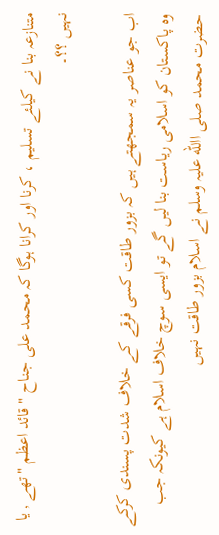متنازعہ بنا نے کیلئے تسلیم ، کرنا اور کرانا ہوگا کہ محمد علی جناح "قائد اعظم "تھے , یا نہیں ؟؟۔

اب جو عناصر یہ سمجھتے ہیں کہ بزور طاقت کسی فرقے کے خلاف شدت پسندی کرکے وہ پاکستان کو اسلامی ریاست بنا لیں گے تو ایسی سوچ خلاف اسلام ہے کیونکہ جب حضرت محمد صلی االله علیہ وسلم نے اسلام بزور طاقت نہیں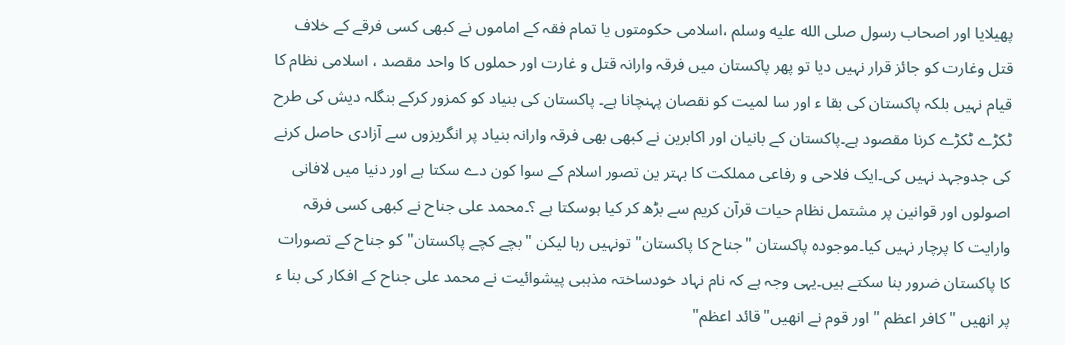پھیلایا اور اصحاب رسول صلى الله عليه وسلم ،اسلامی حکومتوں یا تمام فقہ کے اماموں نے کبھی کسی فرقے کے خلاف قتل وغارت کو جائز قرار نہیں دیا تو پھر پاکستان میں فرقہ وارانہ قتل و غارت اور حملوں کا واحد مقصد ، اسلامی نظام کا قیام نہیں بلکہ پاکستان کی بقا ء اور سا لمیت کو نقصان پہنچانا ہے۔ پاکستان کی بنیاد کو کمزور کرکے بنگلہ دیش کی طرح ٹکڑے ٹکڑے کرنا مقصود ہے۔پاکستان کے بانیان اور اکابرین نے کبھی بھی فرقہ وارانہ بنیاد پر انگریزوں سے آزادی حاصل کرنے کی جدوجہد نہیں کی۔ایک فلاحی و رفاعی مملکت کا بہتر ین تصور اسلام کے سوا کون دے سکتا ہے اور دنیا میں لافانی اصولوں اور قوانین پر مشتمل نظام حیات قرآن کریم سے بڑھ کر کیا ہوسکتا ہے ؟۔محمد علی جناح نے کبھی کسی فرقہ وارایت کا پرچار نہیں کیا۔موجودہ پاکستان "جناح کا پاکستان" تونہیں رہا لیکن "بچے کچے پاکستان" کو جناح کے تصورات کا پاکستان ضرور بنا سکتے ہیں۔یہی وجہ ہے کہ نام نہاد خودساختہ مذہبی پیشوائیت نے محمد علی جناح کے افکار کی بنا ء پر انھیں "کافر اعظم " اور قوم نے انھیں"قائد اعظم"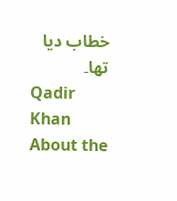خطاب دیا تھا۔
Qadir Khan
About the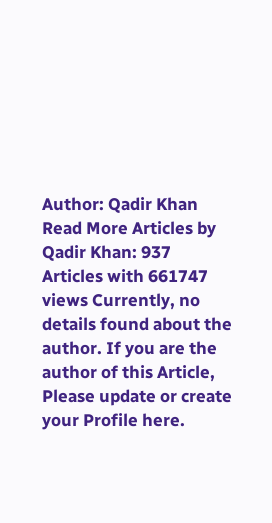Author: Qadir Khan Read More Articles by Qadir Khan: 937 Articles with 661747 views Currently, no details found about the author. If you are the author of this Article, Please update or create your Profile here.